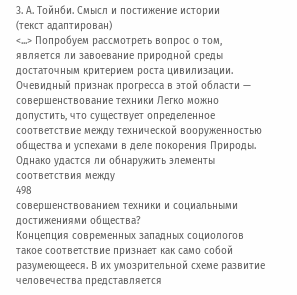3. А. Тойнби. Смысл и постижение истории
(текст адаптирован)
<...> Попробуем рассмотреть вопрос о том, является ли завоевание природной среды достаточным критерием роста цивилизации. Очевидный признак прогресса в этой области — совершенствование техники Легко можно допустить, что существует определенное соответствие между технической вооруженностью общества и успехами в деле покорения Природы. Однако удастся ли обнаружить элементы соответствия между
498
совершенствованием техники и социальными достижениями общества?
Концепция современных западных социологов такое соответствие признает как само собой разумеющееся. В их умозрительной схеме развитие человечества представляется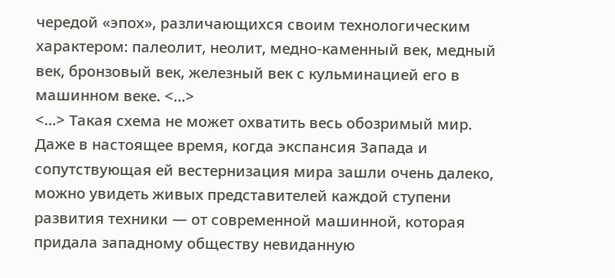чередой «эпох», различающихся своим технологическим характером: палеолит, неолит, медно-каменный век, медный век, бронзовый век, железный век с кульминацией его в машинном веке. <...>
<...> Такая схема не может охватить весь обозримый мир. Даже в настоящее время, когда экспансия Запада и сопутствующая ей вестернизация мира зашли очень далеко, можно увидеть живых представителей каждой ступени развития техники — от современной машинной, которая придала западному обществу невиданную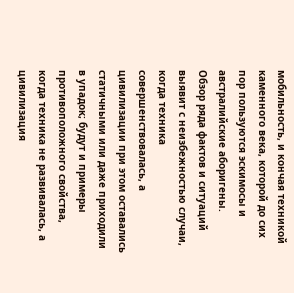мобильность, и кончая техникой каменного века, которой до сих пор пользуются эскимосы и австралийские аборигены.
Обзор ряда фактов и ситуаций выявит с неизбежностью случаи, когда техника совершенствовалась, а цивилизации при этом оставались статичными или даже приходили в упадок; будут и примеры противоположного свойства, когда техника не развивалась, а цивилизация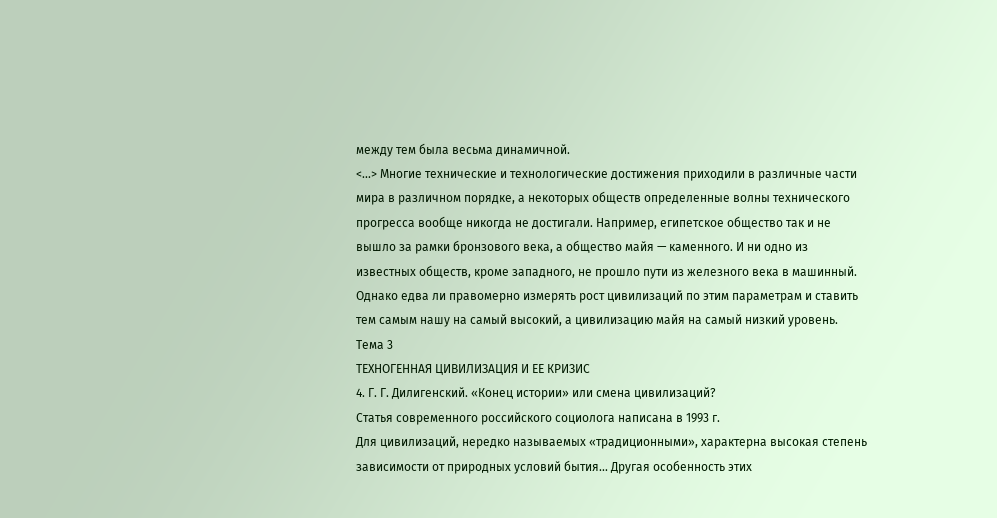между тем была весьма динамичной.
<...> Многие технические и технологические достижения приходили в различные части мира в различном порядке, а некоторых обществ определенные волны технического прогресса вообще никогда не достигали. Например, египетское общество так и не вышло за рамки бронзового века, а общество майя — каменного. И ни одно из известных обществ, кроме западного, не прошло пути из железного века в машинный. Однако едва ли правомерно измерять рост цивилизаций по этим параметрам и ставить тем самым нашу на самый высокий, а цивилизацию майя на самый низкий уровень.
Тема 3
ТЕХНОГЕННАЯ ЦИВИЛИЗАЦИЯ И ЕЕ КРИЗИС
4. Г. Г. Дилигенский. «Конец истории» или смена цивилизаций?
Статья современного российского социолога написана в 1993 г.
Для цивилизаций, нередко называемых «традиционными», характерна высокая степень зависимости от природных условий бытия... Другая особенность этих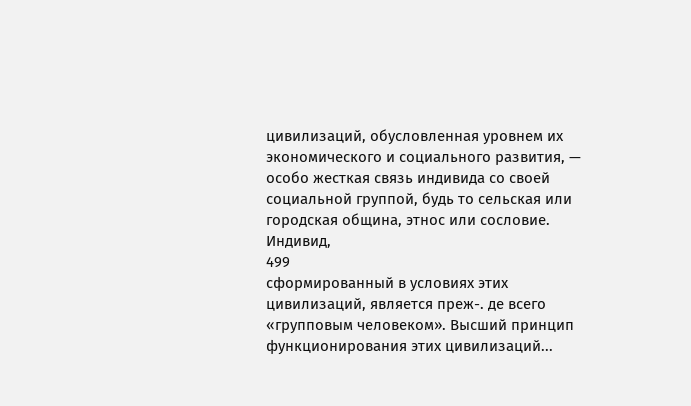цивилизаций, обусловленная уровнем их экономического и социального развития, — особо жесткая связь индивида со своей социальной группой, будь то сельская или городская община, этнос или сословие. Индивид,
499
сформированный в условиях этих цивилизаций, является преж-. де всего «групповым человеком». Высший принцип функционирования этих цивилизаций...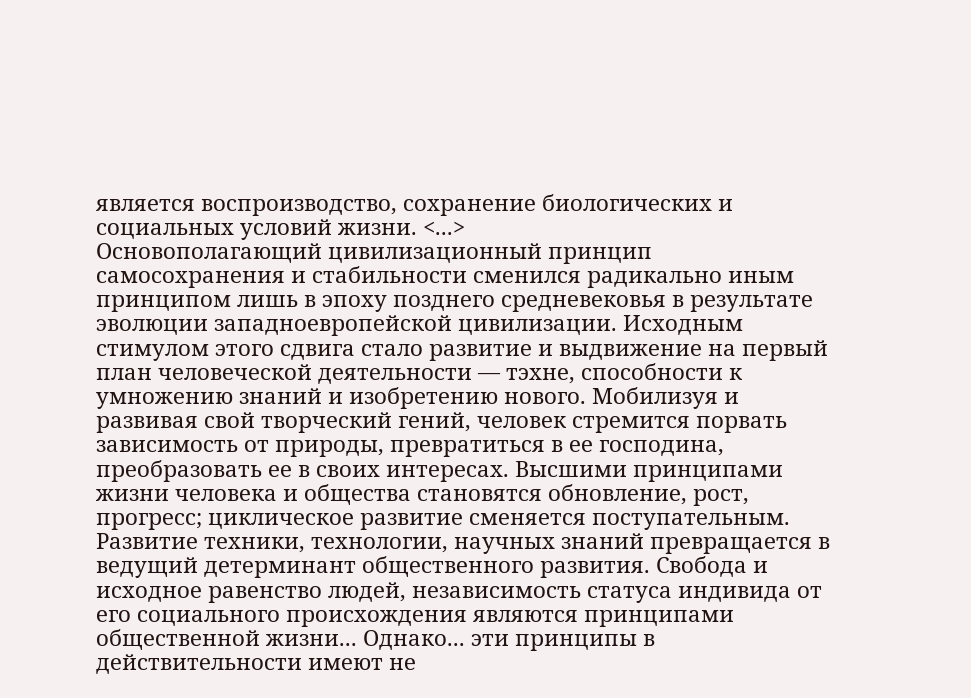является воспроизводство, сохранение биологических и социальных условий жизни. <...>
Основополагающий цивилизационный принцип самосохранения и стабильности сменился радикально иным принципом лишь в эпоху позднего средневековья в результате эволюции западноевропейской цивилизации. Исходным стимулом этого сдвига стало развитие и выдвижение на первый план человеческой деятельности — тэхне, способности к умножению знаний и изобретению нового. Мобилизуя и развивая свой творческий гений, человек стремится порвать зависимость от природы, превратиться в ее господина, преобразовать ее в своих интересах. Высшими принципами жизни человека и общества становятся обновление, рост, прогресс; циклическое развитие сменяется поступательным. Развитие техники, технологии, научных знаний превращается в ведущий детерминант общественного развития. Свобода и исходное равенство людей, независимость статуса индивида от его социального происхождения являются принципами общественной жизни... Однако... эти принципы в действительности имеют не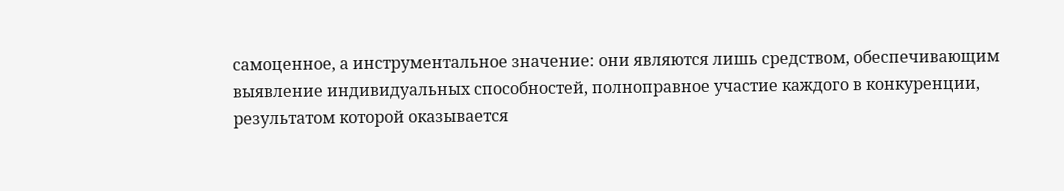самоценное, а инструментальное значение: они являются лишь средством, обеспечивающим выявление индивидуальных способностей, полноправное участие каждого в конкуренции, результатом которой оказывается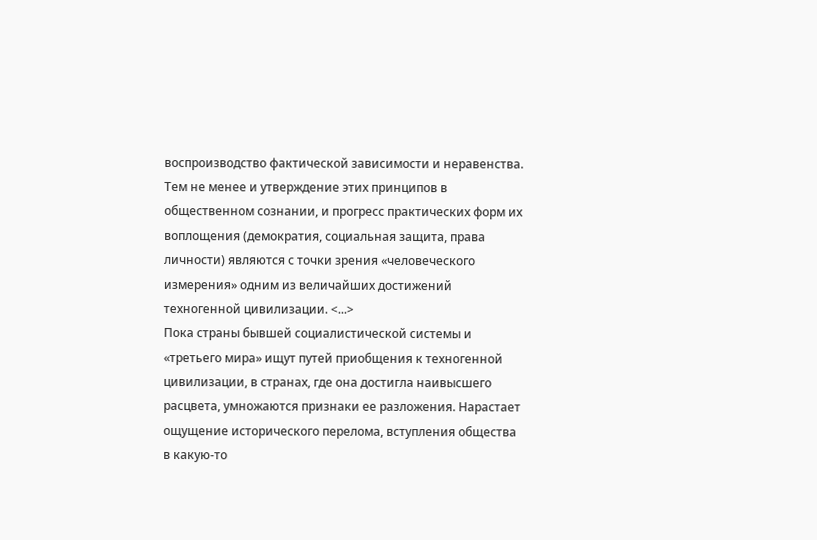воспроизводство фактической зависимости и неравенства. Тем не менее и утверждение этих принципов в общественном сознании, и прогресс практических форм их воплощения (демократия, социальная защита, права личности) являются с точки зрения «человеческого измерения» одним из величайших достижений техногенной цивилизации. <...>
Пока страны бывшей социалистической системы и «третьего мира» ищут путей приобщения к техногенной цивилизации, в странах, где она достигла наивысшего расцвета, умножаются признаки ее разложения. Нарастает ощущение исторического перелома, вступления общества в какую-то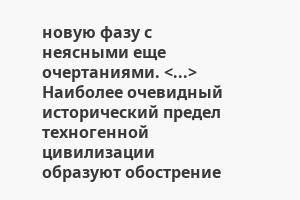новую фазу с неясными еще очертаниями. <...>
Наиболее очевидный исторический предел техногенной цивилизации образуют обострение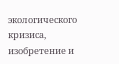экологического кризиса, изобретение и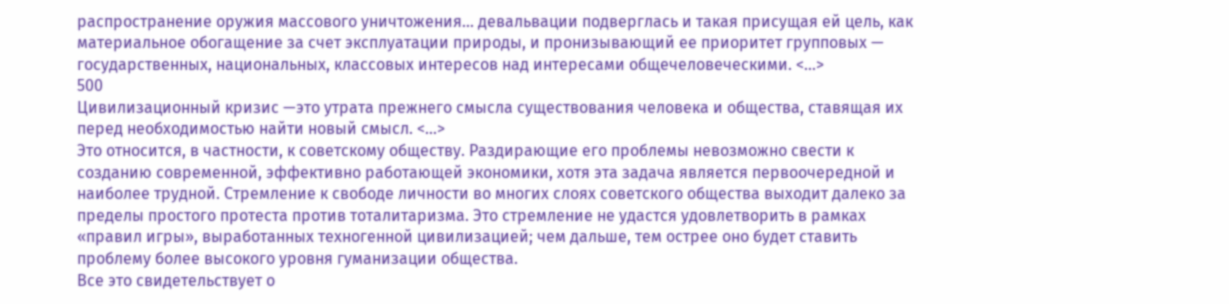распространение оружия массового уничтожения... девальвации подверглась и такая присущая ей цель, как материальное обогащение за счет эксплуатации природы, и пронизывающий ее приоритет групповых — государственных, национальных, классовых интересов над интересами общечеловеческими. <...>
500
Цивилизационный кризис —это утрата прежнего смысла существования человека и общества, ставящая их перед необходимостью найти новый смысл. <...>
Это относится, в частности, к советскому обществу. Раздирающие его проблемы невозможно свести к созданию современной, эффективно работающей экономики, хотя эта задача является первоочередной и наиболее трудной. Стремление к свободе личности во многих слоях советского общества выходит далеко за пределы простого протеста против тоталитаризма. Это стремление не удастся удовлетворить в рамках «правил игры», выработанных техногенной цивилизацией; чем дальше, тем острее оно будет ставить проблему более высокого уровня гуманизации общества.
Все это свидетельствует о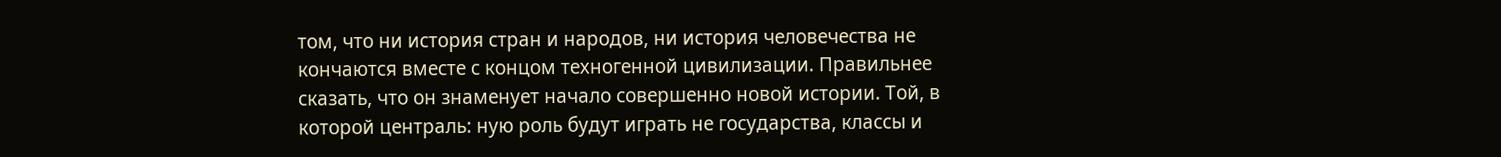том, что ни история стран и народов, ни история человечества не кончаются вместе с концом техногенной цивилизации. Правильнее сказать, что он знаменует начало совершенно новой истории. Той, в которой централь: ную роль будут играть не государства, классы и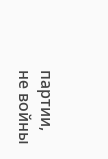партии, не войны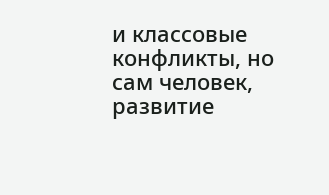и классовые конфликты, но сам человек, развитие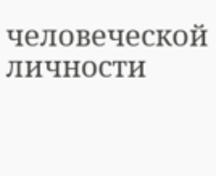человеческой личности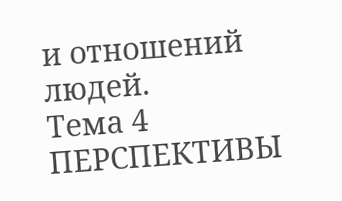и отношений людей.
Тема 4
ПЕРСПЕКТИВЫ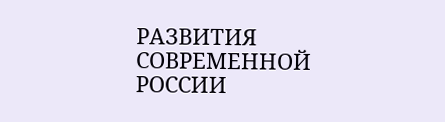РАЗВИТИЯ СОВРЕМЕННОЙ РОССИИ